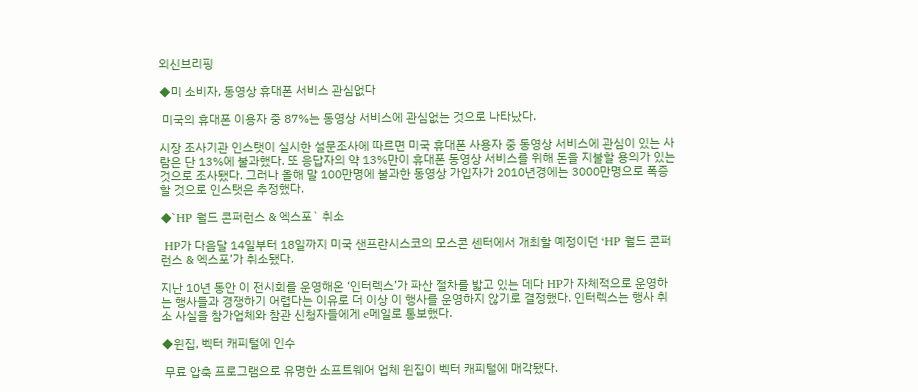외신브리핑

◆미 소비자, 동영상 휴대폰 서비스 관심없다

 미국의 휴대폰 이용자 중 87%는 동영상 서비스에 관심없는 것으로 나타났다.

시장 조사기관 인스탯이 실시한 설문조사에 따르면 미국 휴대폰 사용자 중 동영상 서비스에 관심이 있는 사람은 단 13%에 불과했다. 또 응답자의 약 13%만이 휴대폰 동영상 서비스를 위해 돈을 지불할 용의가 있는 것으로 조사됐다. 그러나 올해 말 100만명에 불과한 동영상 가입자가 2010년경에는 3000만명으로 폭증할 것으로 인스탯은 추정했다.

◆`HP 월드 콘퍼런스 & 엑스포` 취소

 HP가 다음달 14일부터 18일까지 미국 샌프란시스코의 모스콘 센터에서 개최할 예정이던 ‘HP 월드 콘퍼런스 & 엑스포’가 취소됐다.

지난 10년 동안 이 전시회를 운영해온 ‘인터렉스’가 파산 절차를 밟고 있는 데다 HP가 자체적으로 운영하는 행사들과 경쟁하기 어렵다는 이유로 더 이상 이 행사를 운영하지 않기로 결정했다. 인터렉스는 행사 취소 사실을 참가업체와 참관 신청자들에게 e메일로 통보했다.

◆윈집, 벡터 캐피털에 인수

 무료 압축 프로그램으로 유명한 소프트웨어 업체 윈집이 벡터 캐피털에 매각됐다.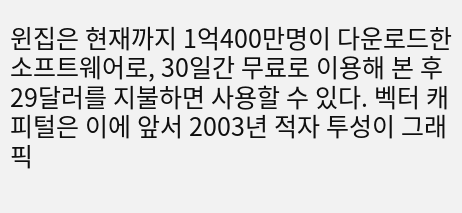윈집은 현재까지 1억400만명이 다운로드한 소프트웨어로, 30일간 무료로 이용해 본 후 29달러를 지불하면 사용할 수 있다. 벡터 캐피털은 이에 앞서 2003년 적자 투성이 그래픽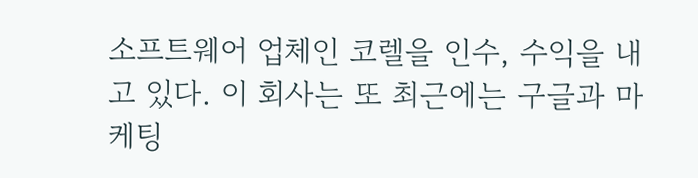소프트웨어 업체인 코렐을 인수, 수익을 내고 있다. 이 회사는 또 최근에는 구글과 마케팅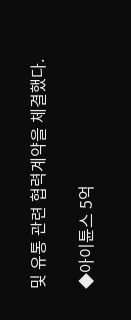및 유통 관련 협력계약을 체결했다.

◆아이튠스 5억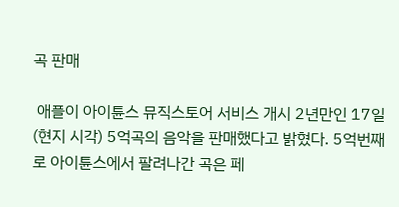곡 판매

 애플이 아이튠스 뮤직스토어 서비스 개시 2년만인 17일(현지 시각) 5억곡의 음악을 판매했다고 밝혔다. 5억번째로 아이튠스에서 팔려나간 곡은 페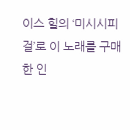이스 힐의 ‘미시시피 걸’로 이 노래를 구매한 인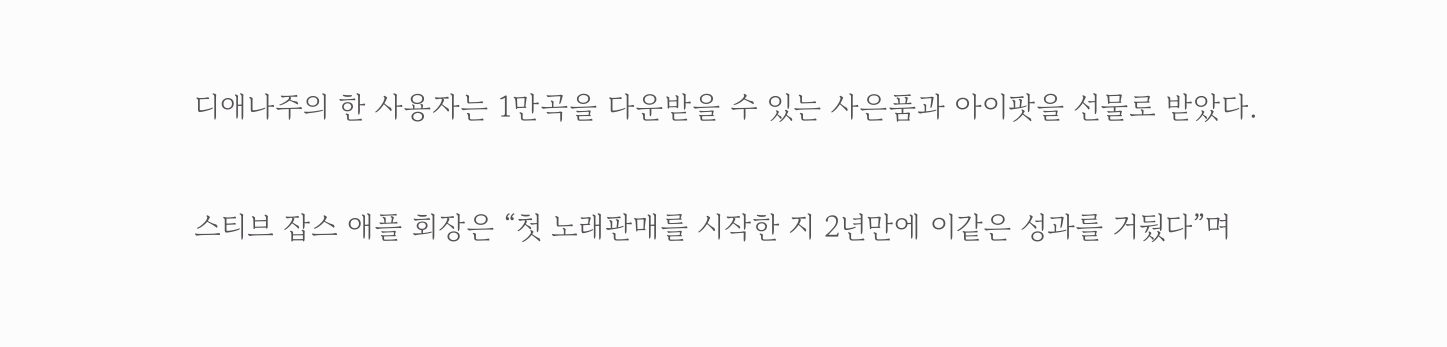디애나주의 한 사용자는 1만곡을 다운받을 수 있는 사은품과 아이팟을 선물로 받았다.

스티브 잡스 애플 회장은 “첫 노래판매를 시작한 지 2년만에 이같은 성과를 거뒀다”며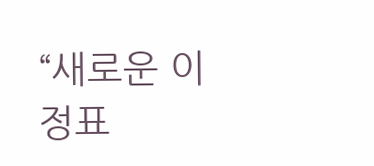“새로운 이정표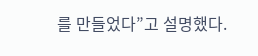를 만들었다”고 설명했다.